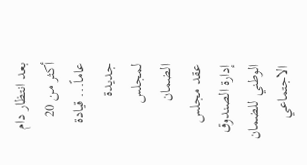بعد انتظار دام أكثر من 20 عاماً... قيادة جديدة لمجلس الضمان
عقد مجلس إدارة الصندوق الوطني للضمان الاجتماعي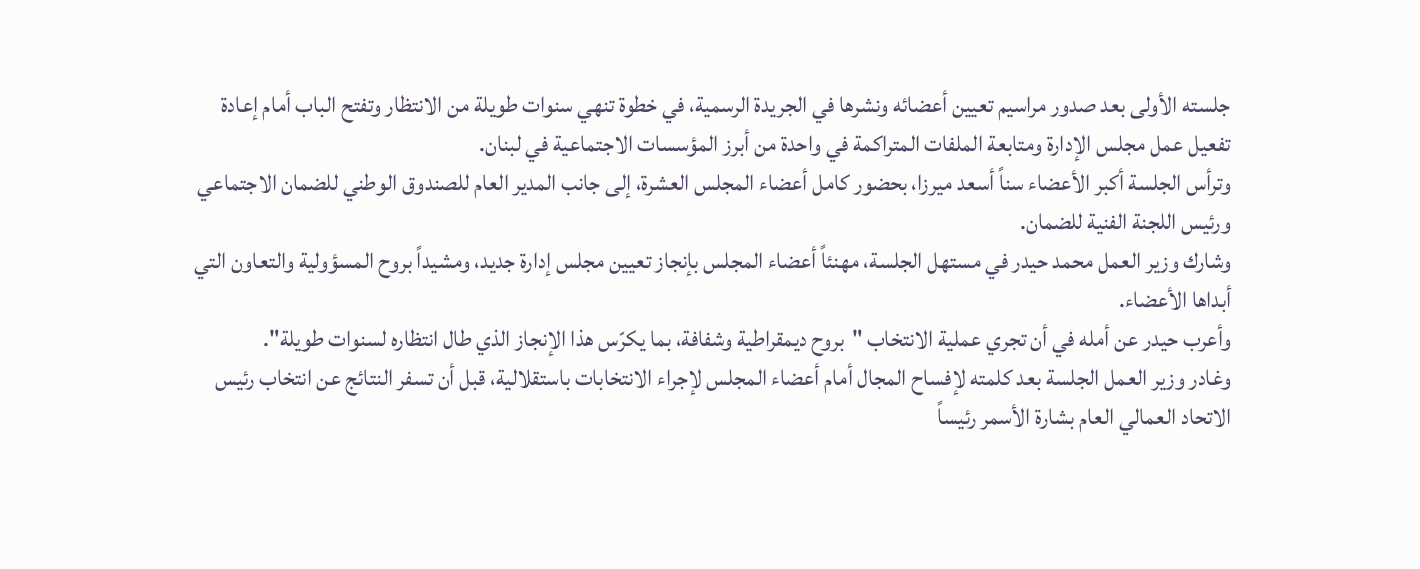جلسته الأولى بعد صدور مراسيم تعيين أعضائه ونشرها في الجريدة الرسمية، في خطوة تنهي سنوات طويلة من الانتظار وتفتح الباب أمام إعادة تفعيل عمل مجلس الإدارة ومتابعة الملفات المتراكمة في واحدة من أبرز المؤسسات الاجتماعية في لبنان.
وترأس الجلسة أكبر الأعضاء سناً أسعد ميرزا، بحضور كامل أعضاء المجلس العشرة، إلى جانب المدير العام للصندوق الوطني للضمان الاجتماعي ورئيس اللجنة الفنية للضمان.
وشارك وزير العمل محمد حيدر في مستهل الجلسة، مهنئاً أعضاء المجلس بإنجاز تعيين مجلس إدارة جديد، ومشيداً بروح المسؤولية والتعاون التي أبداها الأعضاء.
وأعرب حيدر عن أمله في أن تجري عملية الانتخاب "بروح ديمقراطية وشفافة، بما يكرّس هذا الإنجاز الذي طال انتظاره لسنوات طويلة".
وغادر وزير العمل الجلسة بعد كلمته لإفساح المجال أمام أعضاء المجلس لإجراء الانتخابات باستقلالية، قبل أن تسفر النتائج عن انتخاب رئيس الاتحاد العمالي العام بشارة الأسمر رئيساً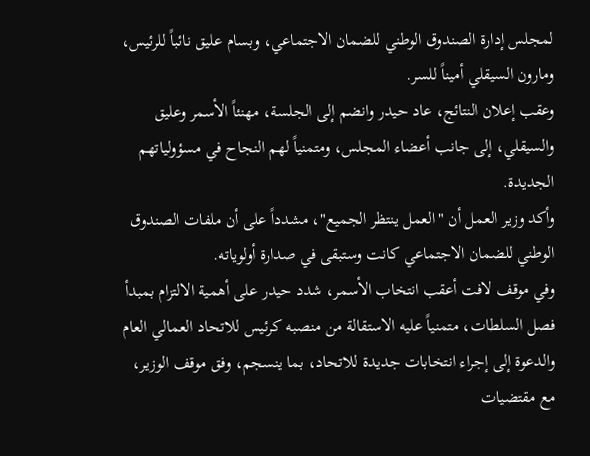لمجلس إدارة الصندوق الوطني للضمان الاجتماعي، وبسام عليق نائباً للرئيس، ومارون السيقلي أميناً للسر.
وعقب إعلان النتائج، عاد حيدر وانضم إلى الجلسة، مهنئاً الأسمر وعليق والسيقلي، إلى جانب أعضاء المجلس، ومتمنياً لهم النجاح في مسؤولياتهم الجديدة.
وأكد وزير العمل أن "العمل ينتظر الجميع"، مشدداً على أن ملفات الصندوق الوطني للضمان الاجتماعي كانت وستبقى في صدارة أولوياته.
وفي موقف لافت أعقب انتخاب الأسمر، شدد حيدر على أهمية الالتزام بمبدأ فصل السلطات، متمنياً عليه الاستقالة من منصبه كرئيس للاتحاد العمالي العام والدعوة إلى إجراء انتخابات جديدة للاتحاد، بما ينسجم، وفق موقف الوزير، مع مقتضيات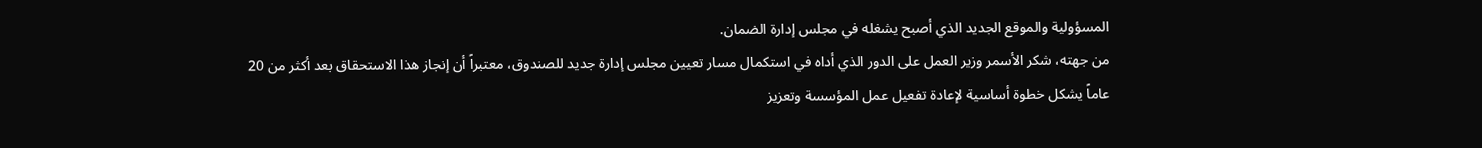المسؤولية والموقع الجديد الذي أصبح يشغله في مجلس إدارة الضمان.
من جهته، شكر الأسمر وزير العمل على الدور الذي أداه في استكمال مسار تعيين مجلس إدارة جديد للصندوق، معتبراً أن إنجاز هذا الاستحقاق بعد أكثر من 20 عاماً يشكل خطوة أساسية لإعادة تفعيل عمل المؤسسة وتعزيز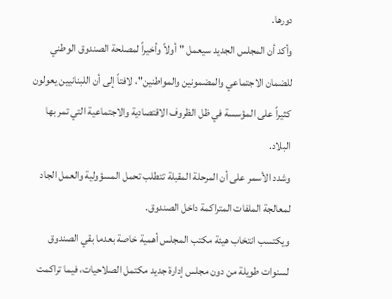دورها.
وأكد أن المجلس الجديد سيعمل "أولاً وأخيراً لمصلحة الصندوق الوطني للضمان الاجتماعي والمضمونين والمواطنين"، لافتاً إلى أن اللبنانيين يعولون كثيراً على المؤسسة في ظل الظروف الاقتصادية والاجتماعية التي تمر بها البلاد.
وشدد الأسمر على أن المرحلة المقبلة تتطلب تحمل المسؤولية والعمل الجاد لمعالجة الملفات المتراكمة داخل الصندوق.
ويكتسب انتخاب هيئة مكتب المجلس أهمية خاصة بعدما بقي الصندوق لسنوات طويلة من دون مجلس إدارة جديد مكتمل الصلاحيات، فيما تراكمت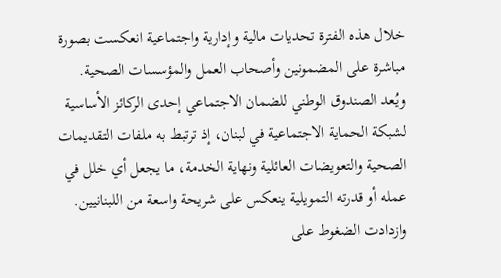خلال هذه الفترة تحديات مالية وإدارية واجتماعية انعكست بصورة مباشرة على المضمونين وأصحاب العمل والمؤسسات الصحية.
ويُعد الصندوق الوطني للضمان الاجتماعي إحدى الركائز الأساسية لشبكة الحماية الاجتماعية في لبنان، إذ ترتبط به ملفات التقديمات الصحية والتعويضات العائلية ونهاية الخدمة، ما يجعل أي خلل في عمله أو قدرته التمويلية ينعكس على شريحة واسعة من اللبنانيين.
وازدادت الضغوط على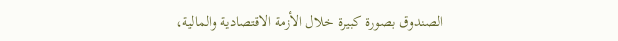الصندوق بصورة كبيرة خلال الأزمة الاقتصادية والمالية،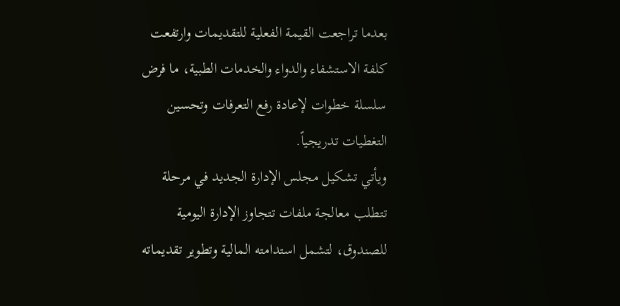بعدما تراجعت القيمة الفعلية للتقديمات وارتفعت كلفة الاستشفاء والدواء والخدمات الطبية، ما فرض سلسلة خطوات لإعادة رفع التعرفات وتحسين التغطيات تدريجياً.
ويأتي تشكيل مجلس الإدارة الجديد في مرحلة تتطلب معالجة ملفات تتجاوز الإدارة اليومية للصندوق، لتشمل استدامته المالية وتطوير تقديماته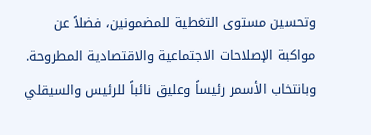وتحسين مستوى التغطية للمضمونين، فضلاً عن مواكبة الإصلاحات الاجتماعية والاقتصادية المطروحة.
وبانتخاب الأسمر رئيساً وعليق نائباً للرئيس والسيقلي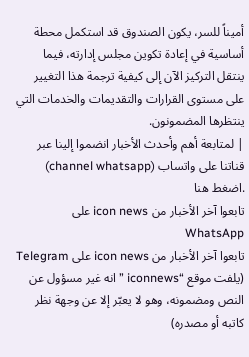أميناً للسر، يكون الصندوق قد استكمل محطة أساسية في إعادة تكوين مجلس إدارته، فيما ينتقل التركيز الآن إلى كيفية ترجمة هذا التغيير على مستوى القرارات والتقديمات والخدمات التي ينتظرها المضمونون.
| لمتابعة أهم وأحدث الأخبار انضموا إلينا عبر قناتنا على واتساب (channel whatsapp)
.اضغط هنا
تابعوا آخر الأخبار من icon news على WhatsApp
تابعوا آخر الأخبار من icon news على Telegram
(يلفت موقع “iconnews ” انه غير مسؤول عن النص ومضمونه، وهو لا يعبّر إلا عن وجهة نظر كاتبه أو مصدره)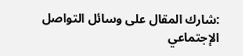:شارك المقال على وسائل التواصل الإجتماعي